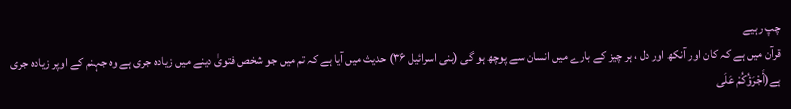چپ رہیے
قرآن میں ہے کہ کان اور آنکھ اور دل ، ہر چیز کے بارے میں انسان سے پوچھ ہو گی (بنی اسرائیل ۳۶) حدیث میں آیا ہے کہ تم میں جو شخص فتویٰ دینے میں زیادہ جری ہے وہ جہنم کے اوپر زیادہ جری ہے(أَجْرَؤُكُمْ عَلَى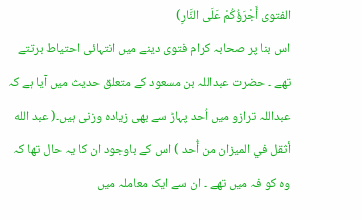الفتوى أَجْرَؤُكُمْ عَلَى النَّارِ)
اس بنا پر صحابہ کرام فتوی دینے میں انتہائی احتیاط برتتے تھے ۔ حضرت عبداللہ بن مسعود کے متعلق حدیث میں آیا ہے کہ عبداللہ ترازو میں اُحد پہاڑ سے بھی زیادہ وزنی ہیں۔( عبد الله أثقل في الميزان من أُحد ) اس کے باوجود ان کا یہ حال تھا کہ وہ کو فہ میں تھے ۔ ان سے ایک معاملہ میں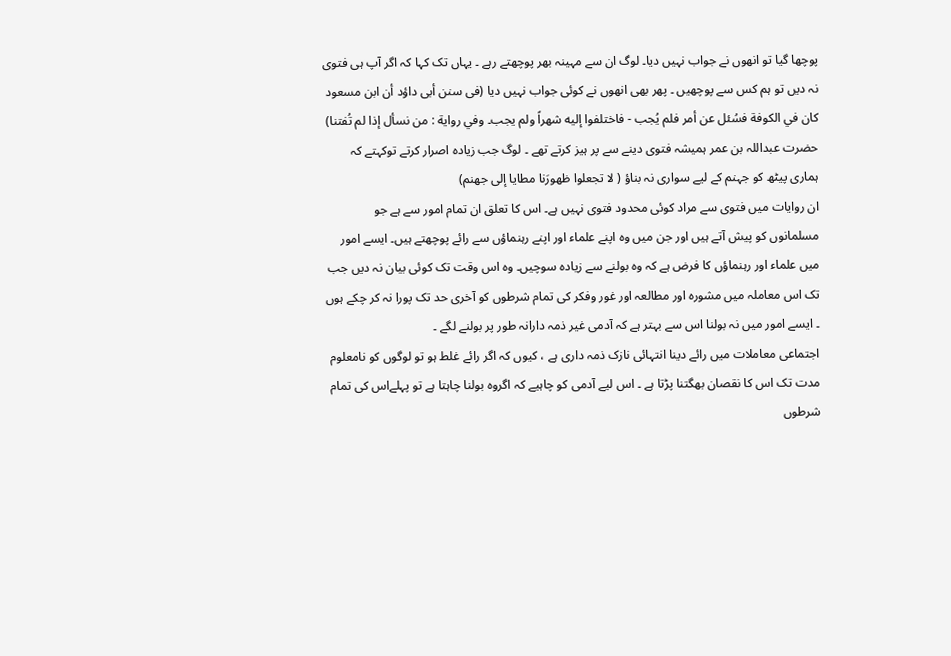پوچھا گیا تو انھوں نے جواب نہیں دیا۔ لوگ ان سے مہینہ بھر پوچھتے رہے ۔ یہاں تک کہا کہ اگر آپ ہی فتوی نہ دیں تو ہم کس سے پوچھیں ۔ پھر بھی انھوں نے کوئی جواب نہیں دیا (فی سنن أبی داؤد أن ابن مسعود كان في الكوفة فسُئل عن أمر فلم يُجب - فاختلفوا إليه شهراً ولم يجب۔ وفي رواية : من نسأل إذا لم تُفتنا)
حضرت عبداللہ بن عمر ہمیشہ فتوی دینے سے پر ہیز کرتے تھے ۔ لوگ جب زیادہ اصرار کرتے توکہتے کہ ہماری پیٹھ کو جہنم کے لیے سواری نہ بناؤ ( لا تجعلوا ظهورَنا مطايا إلى جهنم)
ان روایات میں فتوی سے مراد کوئی محدود فتوی نہیں ہے۔ اس کا تعلق ان تمام امور سے ہے جو مسلمانوں کو پیش آتے ہیں اور جن میں وہ اپنے علماء اور اپنے رہنماؤں سے رائے پوچھتے ہیں۔ ایسے امور میں علماء اور رہنماؤں کا فرض ہے کہ وہ بولنے سے زیادہ سوچیں۔ وہ اس وقت تک کوئی بیان نہ دیں جب تک اس معاملہ میں مشورہ اور مطالعہ اور غور وفکر کی تمام شرطوں کو آخری حد تک پورا نہ کر چکے ہوں ۔ ایسے امور میں نہ بولنا اس سے بہتر ہے کہ آدمی غیر ذمہ دارانہ طور پر بولنے لگے ۔
اجتماعی معاملات میں رائے دینا انتہائی نازک ذمہ داری ہے ، کیوں کہ اگر رائے غلط ہو تو لوگوں کو نامعلوم مدت تک اس کا نقصان بھگتنا پڑتا ہے ۔ اس لیے آدمی کو چاہیے کہ اگروہ بولنا چاہتا ہے تو پہلےاس کی تمام شرطوں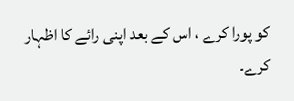کو پورا کرے ، اس کے بعد اپنی رائے کا اظہار کرے۔